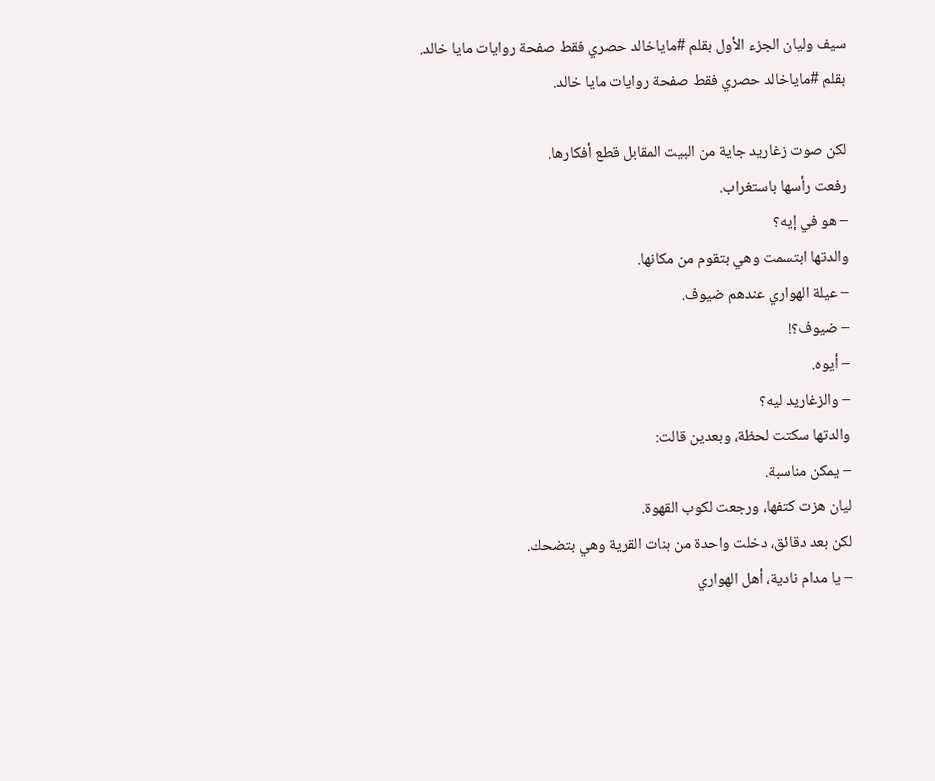سيف وليان الجزء الأول بقلم #ماياخالد حصري فقط صفحة روايات مايا خالد.
بقلم #ماياخالد حصري فقط صفحة روايات مايا خالد.

لكن صوت زغاريد جاية من البيت المقابل قطع أفكارها.
رفعت رأسها باستغراب.
– هو في إيه؟
والدتها ابتسمت وهي بتقوم من مكانها.
– عيلة الهواري عندهم ضيوف.
– ضيوف؟!
– أيوه.
– والزغاريد ليه؟
والدتها سكتت لحظة، وبعدين قالت:
– يمكن مناسبة.
ليان هزت كتفها، ورجعت لكوب القهوة.
لكن بعد دقائق، دخلت واحدة من بنات القرية وهي بتضحك.
– يا مدام نادية، أهل الهواري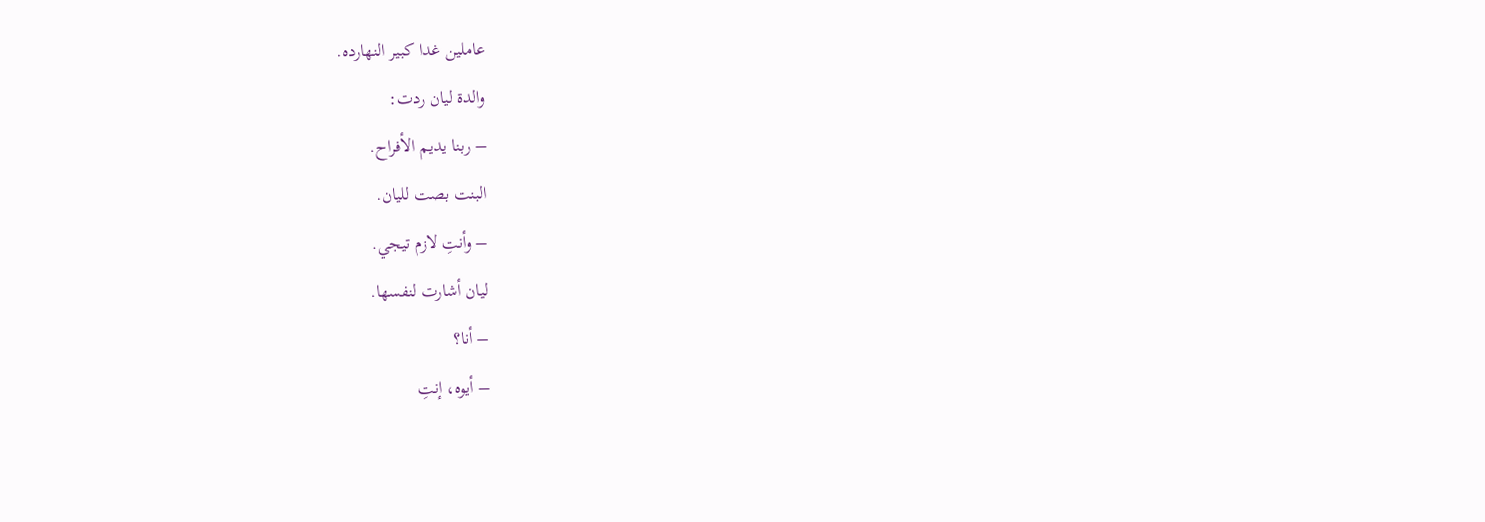عاملين غدا كبير النهارده.
والدة ليان ردت:
– ربنا يديم الأفراح.
البنت بصت لليان.
– وأنتِ لازم تيجي.
ليان أشارت لنفسها.
– أنا؟
– أيوه، إنتِ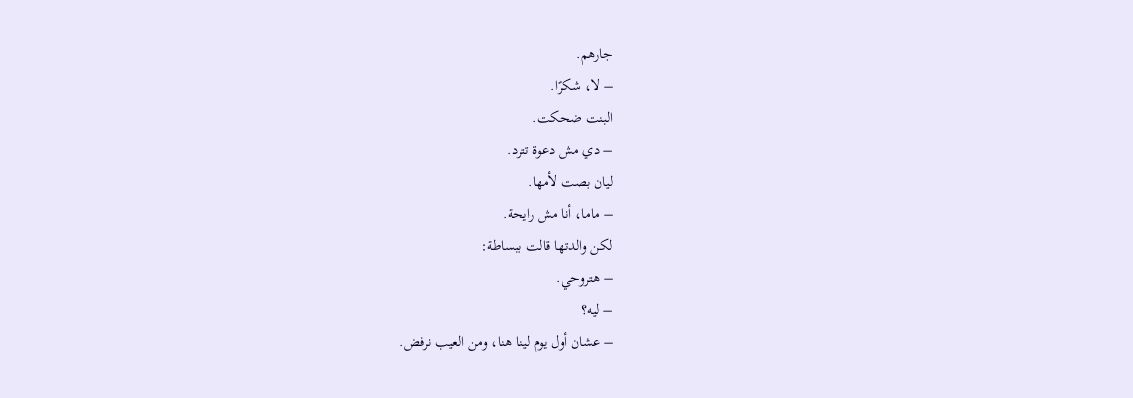جارهم.
– لا، شكرًا.
البنت ضحكت.
– دي مش دعوة تترد.
ليان بصت لأمها.
– ماما، أنا مش رايحة.
لكن والدتها قالت ببساطة:
– هتروحي.
– ليه؟
– عشان أول يوم لينا هنا، ومن العيب نرفض.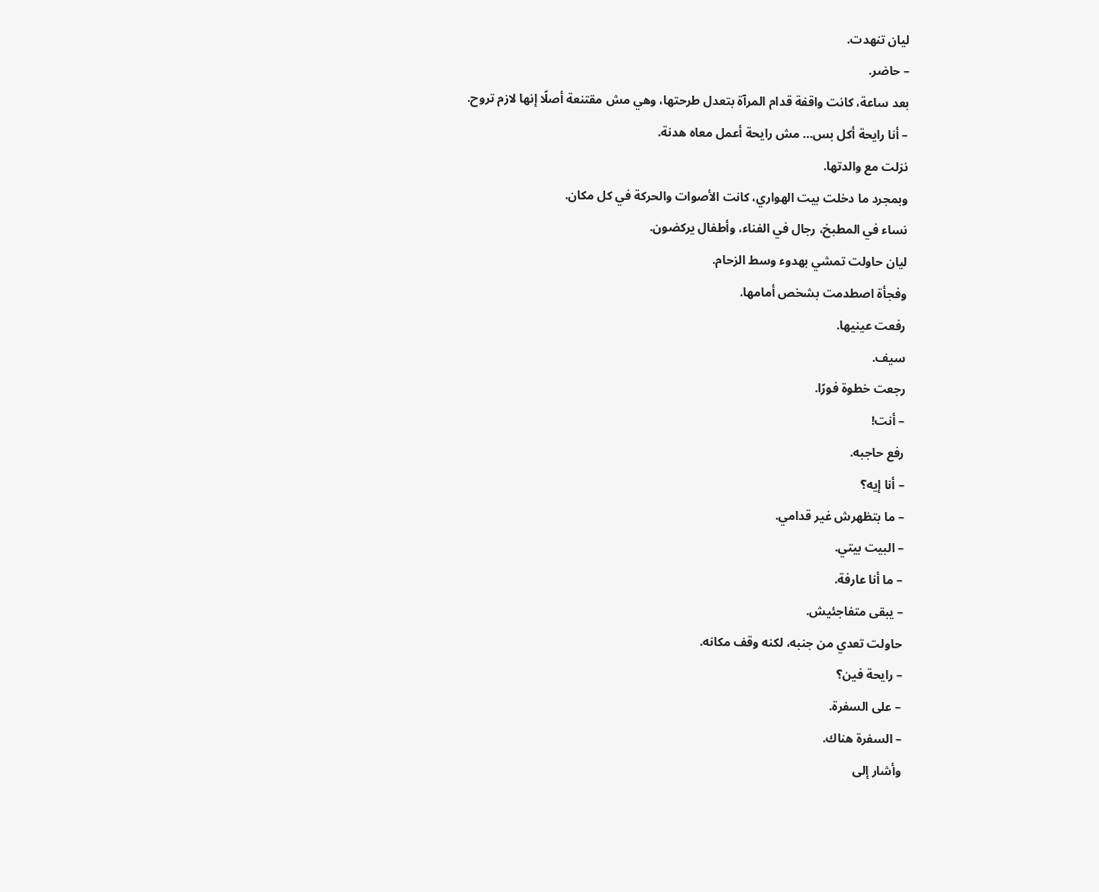ليان تنهدت.
– حاضر.
بعد ساعة، كانت واقفة قدام المرآة بتعدل طرحتها، وهي مش مقتنعة أصلًا إنها لازم تروح.
– أنا رايحة أكل بس… مش رايحة أعمل معاه هدنة.
نزلت مع والدتها.
وبمجرد ما دخلت بيت الهواري، كانت الأصوات والحركة في كل مكان.
نساء في المطبخ، رجال في الفناء، وأطفال يركضون.
ليان حاولت تمشي بهدوء وسط الزحام.
وفجأة اصطدمت بشخص أمامها.
رفعت عينيها.
سيف.
رجعت خطوة فورًا.
– أنت!
رفع حاجبه.
– أنا إيه؟
– ما بتظهرش غير قدامي.
– البيت بيتي.
– ما أنا عارفة.
– يبقى متفاجئيش.
حاولت تعدي من جنبه، لكنه وقف مكانه.
– رايحة فين؟
– على السفرة.
– السفرة هناك.
وأشار إلى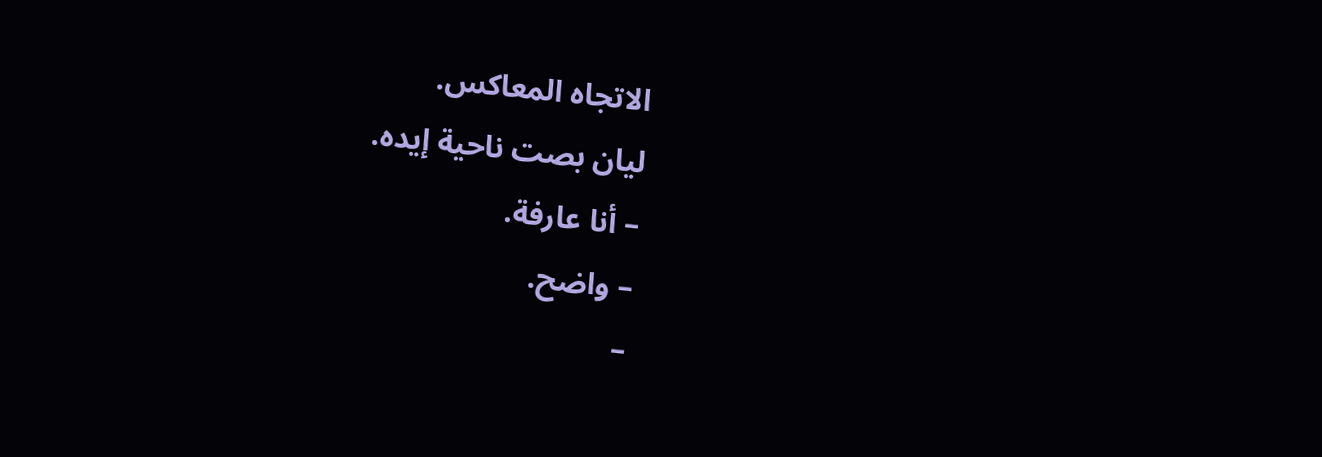الاتجاه المعاكس.
ليان بصت ناحية إيده.
– أنا عارفة.
– واضح.
–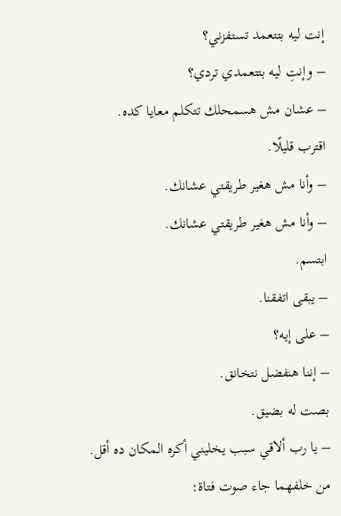إنت ليه بتتعمد تستفزني؟
– وإنتِ ليه بتتعمدي تردي؟
– عشان مش هسمحلك تتكلم معايا كده.
اقترب قليلًا.
– وأنا مش هغير طريقتي عشانك.
– وأنا مش هغير طريقتي عشانك.
ابتسم.
– يبقى اتفقنا.
– على إيه؟
– إننا هنفضل نتخانق.
بصت له بضيق.
– يا رب ألاقي سبب يخليني أكره المكان ده أقل.
من خلفهما جاء صوت فتاة: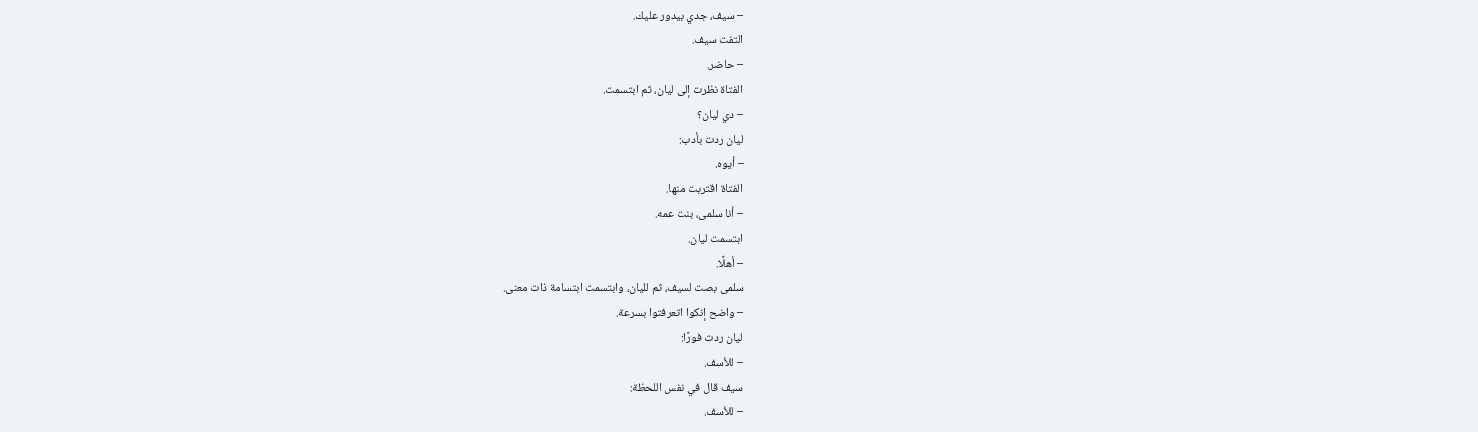– سيف، جدي بيدور عليك.
التفت سيف.
– حاضر.
الفتاة نظرت إلى ليان، ثم ابتسمت.
– دي ليان؟
ليان ردت بأدب:
– أيوه.
الفتاة اقتربت منها.
– أنا سلمى، بنت عمه.
ابتسمت ليان.
– أهلًا.
سلمى بصت لسيف، ثم لليان، وابتسمت ابتسامة ذات معنى.
– واضح إنكوا اتعرفتوا بسرعة.
ليان ردت فورًا:
– للأسف.
سيف قال في نفس اللحظة:
– للأسف.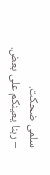سلمى ضحكت.
– ربنا يعينكم على بعض.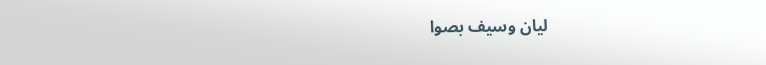ليان وسيف بصوا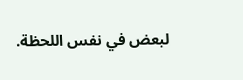لبعض في نفس اللحظة.